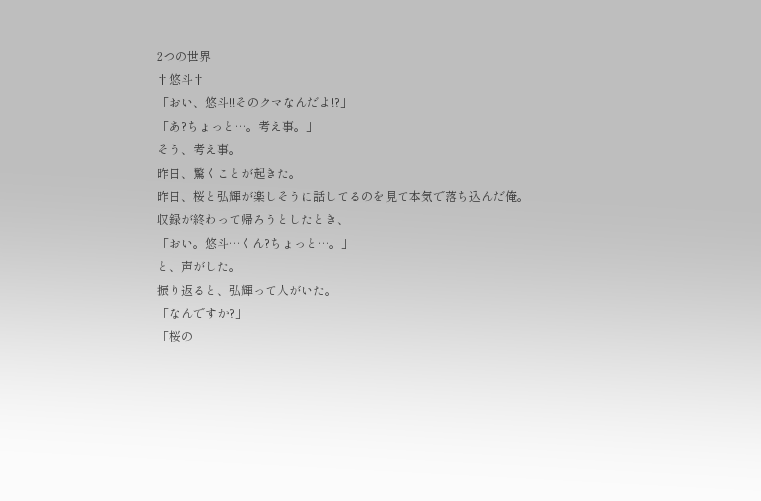2つの世界
†悠斗†
「おい、悠斗!!そのクマなんだよ!?」
「あ?ちょっと…。考え事。」
そう、考え事。
昨日、驚くことが起きた。
昨日、桜と弘輝が楽しそうに話してるのを見て本気で落ち込んだ俺。
収録が終わって帰ろうとしたとき、
「おい。悠斗…くん?ちょっと…。」
と、声がした。
振り返ると、弘輝って人がいた。
「なんですか?」
「桜の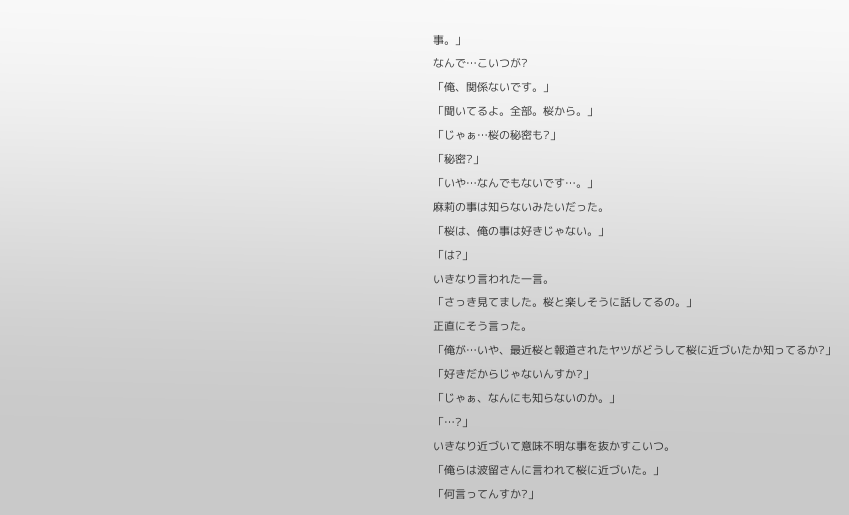事。」
なんで…こいつが?
「俺、関係ないです。」
「聞いてるよ。全部。桜から。」
「じゃぁ…桜の秘密も?」
「秘密?」
「いや…なんでもないです…。」
麻莉の事は知らないみたいだった。
「桜は、俺の事は好きじゃない。」
「は?」
いきなり言われた一言。
「さっき見てました。桜と楽しそうに話してるの。」
正直にそう言った。
「俺が…いや、最近桜と報道されたヤツがどうして桜に近づいたか知ってるか?」
「好きだからじゃないんすか?」
「じゃぁ、なんにも知らないのか。」
「…?」
いきなり近づいて意味不明な事を抜かすこいつ。
「俺らは波留さんに言われて桜に近づいた。」
「何言ってんすか?」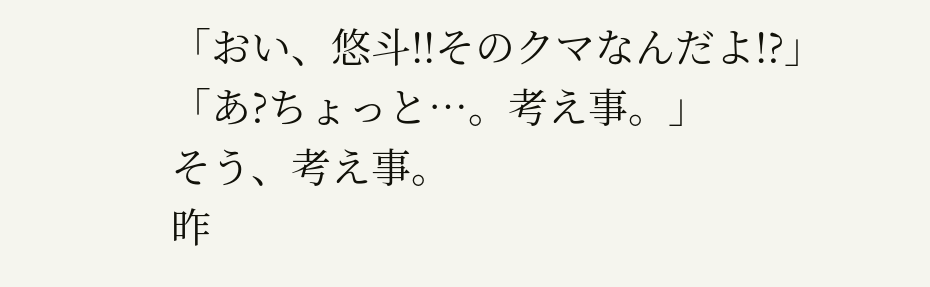「おい、悠斗!!そのクマなんだよ!?」
「あ?ちょっと…。考え事。」
そう、考え事。
昨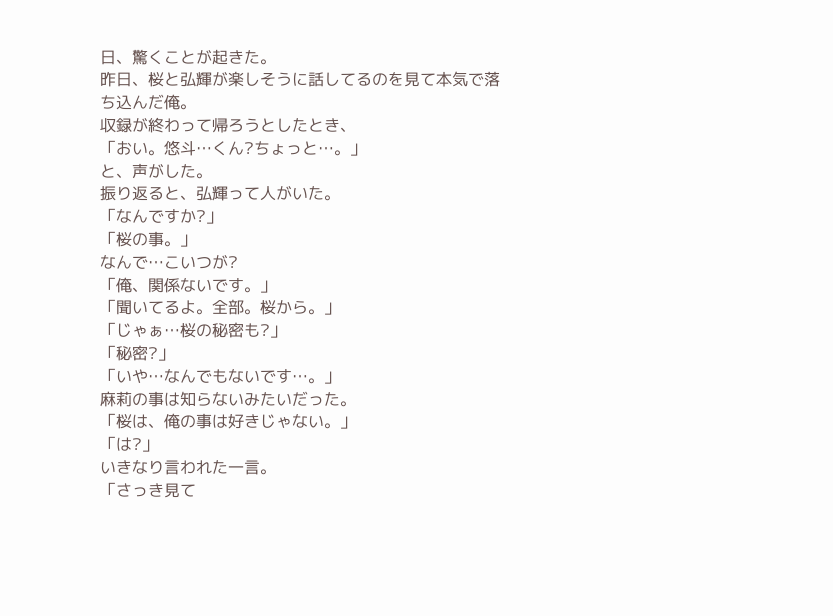日、驚くことが起きた。
昨日、桜と弘輝が楽しそうに話してるのを見て本気で落ち込んだ俺。
収録が終わって帰ろうとしたとき、
「おい。悠斗…くん?ちょっと…。」
と、声がした。
振り返ると、弘輝って人がいた。
「なんですか?」
「桜の事。」
なんで…こいつが?
「俺、関係ないです。」
「聞いてるよ。全部。桜から。」
「じゃぁ…桜の秘密も?」
「秘密?」
「いや…なんでもないです…。」
麻莉の事は知らないみたいだった。
「桜は、俺の事は好きじゃない。」
「は?」
いきなり言われた一言。
「さっき見て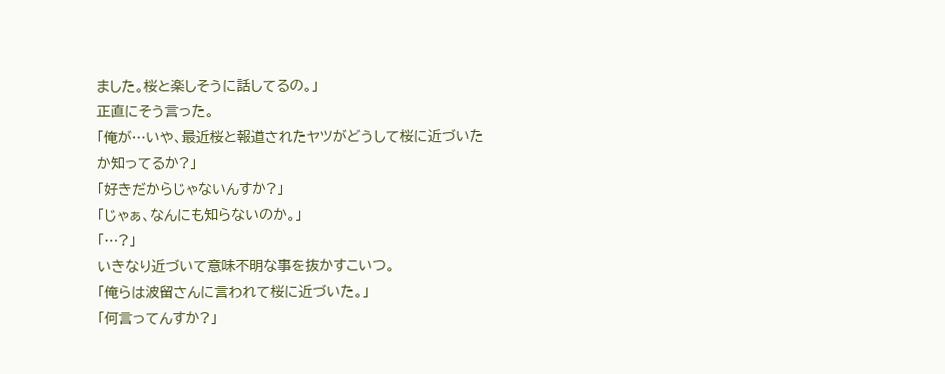ました。桜と楽しそうに話してるの。」
正直にそう言った。
「俺が…いや、最近桜と報道されたヤツがどうして桜に近づいたか知ってるか?」
「好きだからじゃないんすか?」
「じゃぁ、なんにも知らないのか。」
「…?」
いきなり近づいて意味不明な事を抜かすこいつ。
「俺らは波留さんに言われて桜に近づいた。」
「何言ってんすか?」